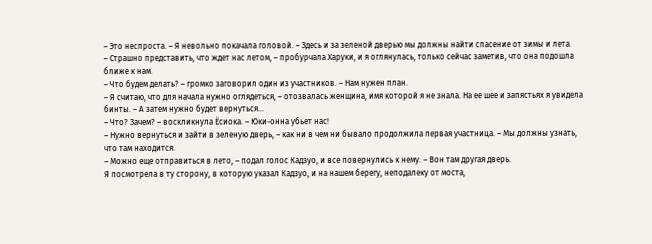– Это неспроста. – Я невольно покачала головой. – Здесь и за зеленой дверью мы должны найти спасение от зимы и лета.
– Страшно представить, что ждет нас летом, – пробурчала Харуки, и я оглянулась, только сейчас заметив, что она подошла ближе к нам.
– Что будем делать? – громко заговорил один из участников. – Нам нужен план.
– Я считаю, что для начала нужно оглядеться, – отозвалась женщина, имя которой я не знала. На ее шее и запястьях я увидела бинты. – А затем нужно будет вернуться…
– Что? Зачем? – воскликнула Ёсиока. – Юки-онна убьет нас!
– Нужно вернуться и зайти в зеленую дверь, – как ни в чем ни бывало продолжила первая участница. – Мы должны узнать, что там находится.
– Можно еще отправиться в лето, – подал голос Кадзуо, и все повернулись к нему. – Вон там другая дверь.
Я посмотрела в ту сторону, в которую указал Кадзуо, и на нашем берегу, неподалеку от моста,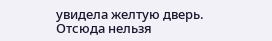увидела желтую дверь. Отсюда нельзя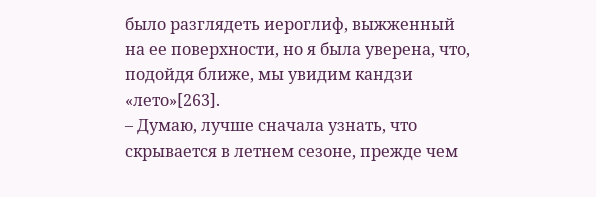было разглядеть иероглиф, выжженный на ее поверхности, но я была уверена, что, подойдя ближе, мы увидим кандзи «лето»[263].
– Думаю, лучше сначала узнать, что скрывается в летнем сезоне, прежде чем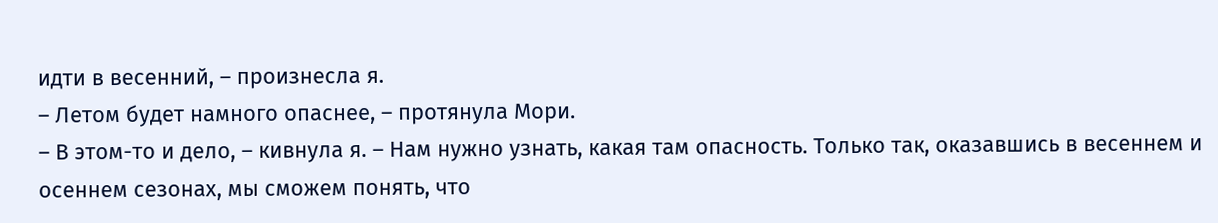идти в весенний, – произнесла я.
– Летом будет намного опаснее, – протянула Мори.
– В этом-то и дело, – кивнула я. – Нам нужно узнать, какая там опасность. Только так, оказавшись в весеннем и осеннем сезонах, мы сможем понять, что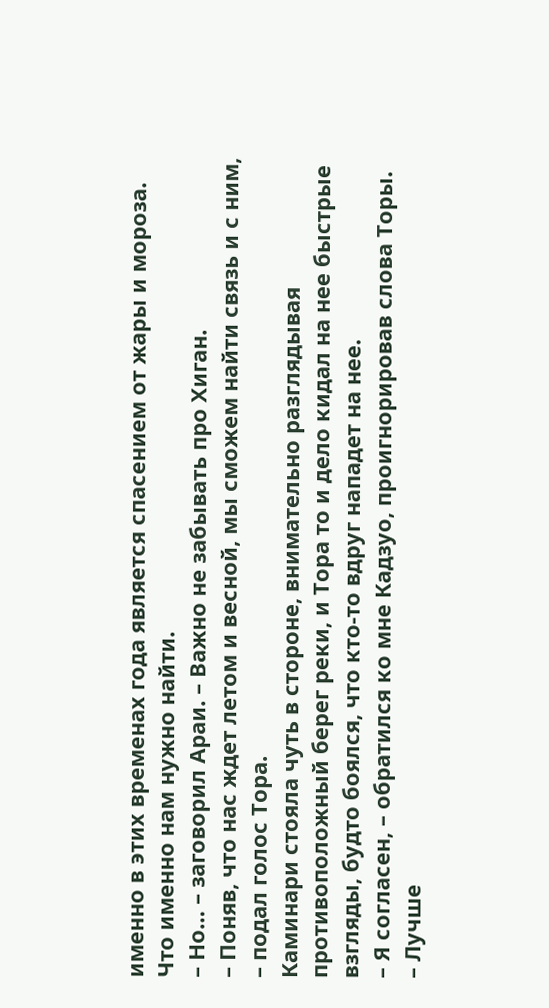именно в этих временах года является спасением от жары и мороза. Что именно нам нужно найти.
– Но… – заговорил Араи. – Важно не забывать про Хиган.
– Поняв, что нас ждет летом и весной, мы сможем найти связь и с ним, – подал голос Тора.
Каминари стояла чуть в стороне, внимательно разглядывая противоположный берег реки, и Тора то и дело кидал на нее быстрые взгляды, будто боялся, что кто-то вдруг нападет на нее.
– Я согласен, – обратился ко мне Кадзуо, проигнорировав слова Торы. – Лучше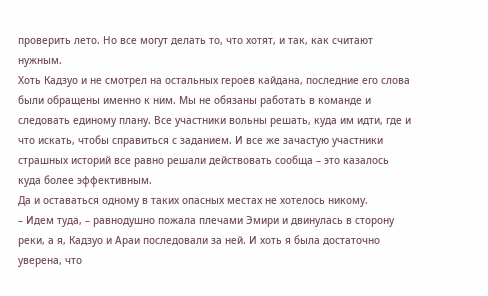проверить лето. Но все могут делать то, что хотят, и так, как считают нужным.
Хоть Кадзуо и не смотрел на остальных героев кайдана, последние его слова были обращены именно к ним. Мы не обязаны работать в команде и следовать единому плану. Все участники вольны решать, куда им идти, где и что искать, чтобы справиться с заданием. И все же зачастую участники страшных историй все равно решали действовать сообща – это казалось куда более эффективным.
Да и оставаться одному в таких опасных местах не хотелось никому.
– Идем туда, – равнодушно пожала плечами Эмири и двинулась в сторону реки, а я, Кадзуо и Араи последовали за ней. И хоть я была достаточно уверена, что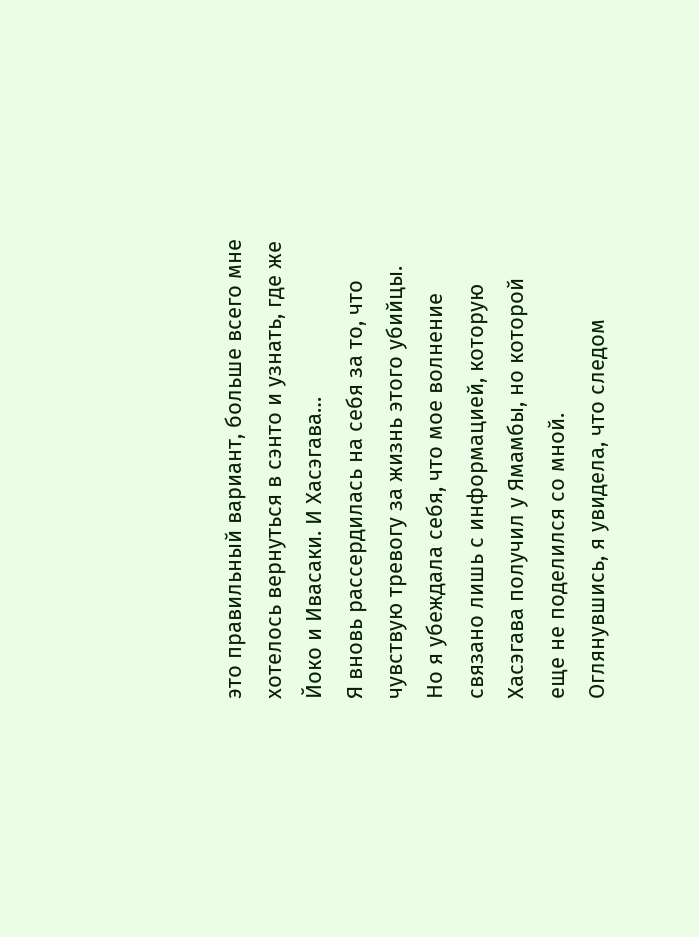это правильный вариант, больше всего мне хотелось вернуться в сэнто и узнать, где же Йоко и Ивасаки. И Хасэгава…
Я вновь рассердилась на себя за то, что чувствую тревогу за жизнь этого убийцы. Но я убеждала себя, что мое волнение связано лишь с информацией, которую Хасэгава получил у Ямамбы, но которой еще не поделился со мной.
Оглянувшись, я увидела, что следом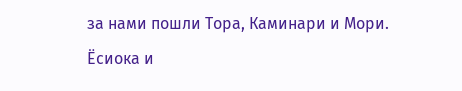за нами пошли Тора, Каминари и Мори. Ёсиока и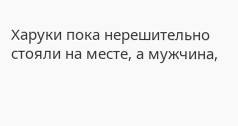Харуки пока нерешительно стояли на месте, а мужчина,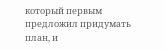который первым предложил придумать план, и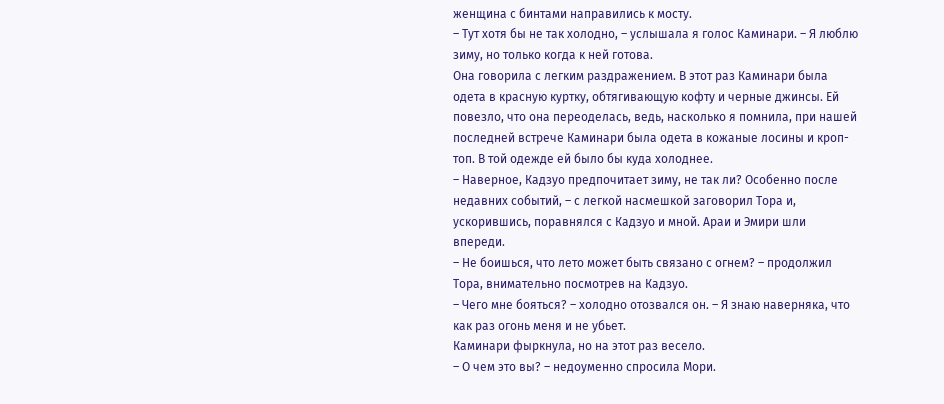женщина с бинтами направились к мосту.
– Тут хотя бы не так холодно, – услышала я голос Каминари. – Я люблю зиму, но только когда к ней готова.
Она говорила с легким раздражением. В этот раз Каминари была одета в красную куртку, обтягивающую кофту и черные джинсы. Ей повезло, что она переоделась, ведь, насколько я помнила, при нашей последней встрече Каминари была одета в кожаные лосины и кроп-топ. В той одежде ей было бы куда холоднее.
– Наверное, Кадзуо предпочитает зиму, не так ли? Особенно после недавних событий, – с легкой насмешкой заговорил Тора и, ускорившись, поравнялся с Кадзуо и мной. Араи и Эмири шли впереди.
– Не боишься, что лето может быть связано с огнем? – продолжил Тора, внимательно посмотрев на Кадзуо.
– Чего мне бояться? – холодно отозвался он. – Я знаю наверняка, что как раз огонь меня и не убьет.
Каминари фыркнула, но на этот раз весело.
– О чем это вы? – недоуменно спросила Мори.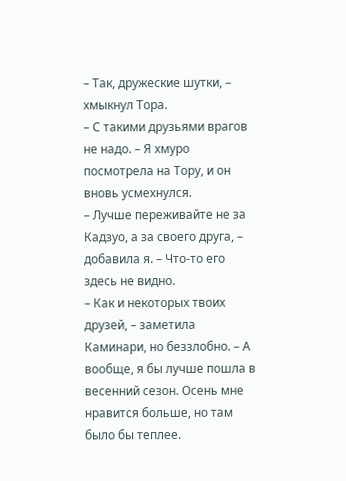– Так, дружеские шутки, – хмыкнул Тора.
– С такими друзьями врагов не надо. – Я хмуро посмотрела на Тору, и он вновь усмехнулся.
– Лучше переживайте не за Кадзуо, а за своего друга, – добавила я. – Что-то его здесь не видно.
– Как и некоторых твоих друзей, – заметила Каминари, но беззлобно. – А вообще, я бы лучше пошла в весенний сезон. Осень мне нравится больше, но там было бы теплее.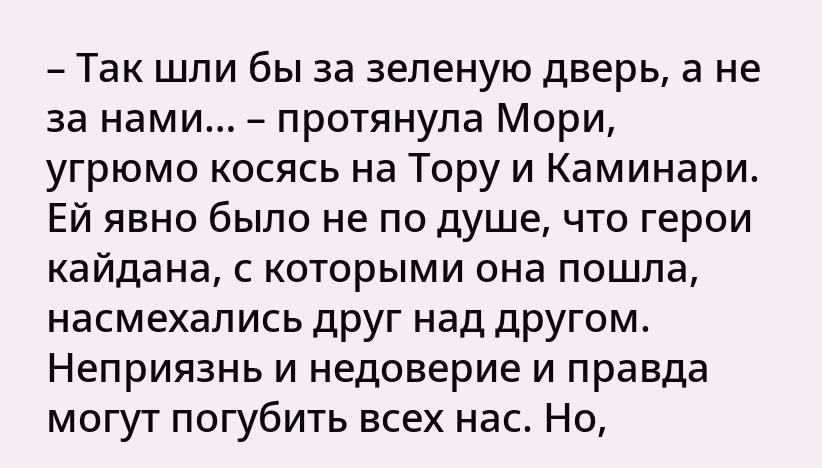– Так шли бы за зеленую дверь, а не за нами… – протянула Мори, угрюмо косясь на Тору и Каминари.
Ей явно было не по душе, что герои кайдана, с которыми она пошла, насмехались друг над другом. Неприязнь и недоверие и правда могут погубить всех нас. Но,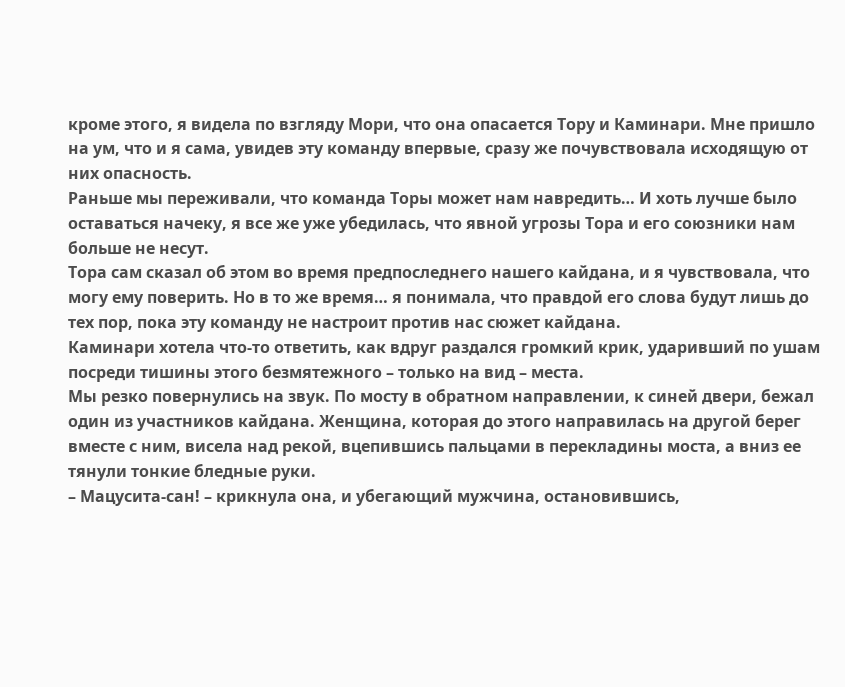кроме этого, я видела по взгляду Мори, что она опасается Тору и Каминари. Мне пришло на ум, что и я сама, увидев эту команду впервые, сразу же почувствовала исходящую от них опасность.
Раньше мы переживали, что команда Торы может нам навредить… И хоть лучше было оставаться начеку, я все же уже убедилась, что явной угрозы Тора и его союзники нам больше не несут.
Тора сам сказал об этом во время предпоследнего нашего кайдана, и я чувствовала, что могу ему поверить. Но в то же время… я понимала, что правдой его слова будут лишь до тех пор, пока эту команду не настроит против нас сюжет кайдана.
Каминари хотела что-то ответить, как вдруг раздался громкий крик, ударивший по ушам посреди тишины этого безмятежного – только на вид – места.
Мы резко повернулись на звук. По мосту в обратном направлении, к синей двери, бежал один из участников кайдана. Женщина, которая до этого направилась на другой берег вместе с ним, висела над рекой, вцепившись пальцами в перекладины моста, а вниз ее тянули тонкие бледные руки.
– Мацусита-сан! – крикнула она, и убегающий мужчина, остановившись,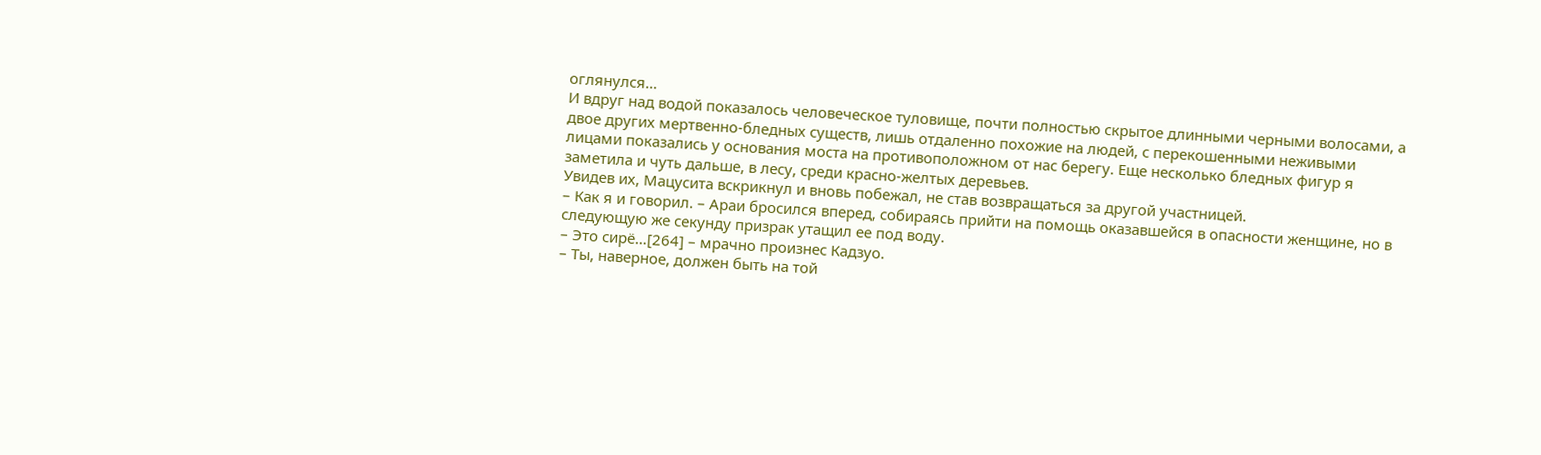оглянулся…
И вдруг над водой показалось человеческое туловище, почти полностью скрытое длинными черными волосами, а двое других мертвенно-бледных существ, лишь отдаленно похожие на людей, с перекошенными неживыми лицами показались у основания моста на противоположном от нас берегу. Еще несколько бледных фигур я заметила и чуть дальше, в лесу, среди красно-желтых деревьев.
Увидев их, Мацусита вскрикнул и вновь побежал, не став возвращаться за другой участницей.
– Как я и говорил. – Араи бросился вперед, собираясь прийти на помощь оказавшейся в опасности женщине, но в следующую же секунду призрак утащил ее под воду.
– Это сирё…[264] – мрачно произнес Кадзуо.
– Ты, наверное, должен быть на той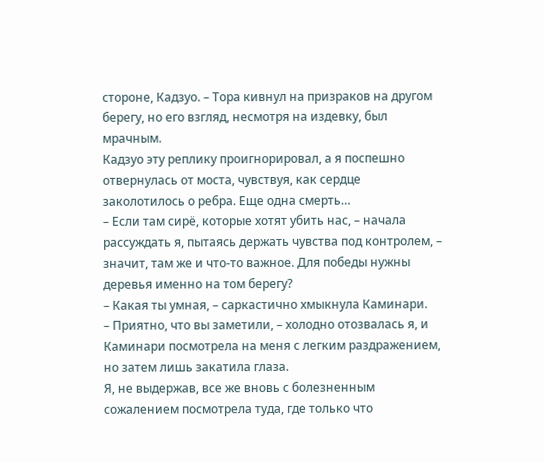стороне, Кадзуо. – Тора кивнул на призраков на другом берегу, но его взгляд, несмотря на издевку, был мрачным.
Кадзуо эту реплику проигнорировал, а я поспешно отвернулась от моста, чувствуя, как сердце заколотилось о ребра. Еще одна смерть…
– Если там сирё, которые хотят убить нас, – начала рассуждать я, пытаясь держать чувства под контролем, – значит, там же и что-то важное. Для победы нужны деревья именно на том берегу?
– Какая ты умная, – саркастично хмыкнула Каминари.
– Приятно, что вы заметили, – холодно отозвалась я, и Каминари посмотрела на меня с легким раздражением, но затем лишь закатила глаза.
Я, не выдержав, все же вновь с болезненным сожалением посмотрела туда, где только что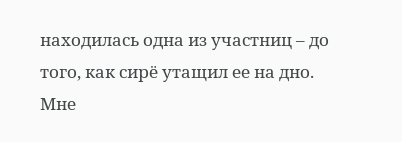находилась одна из участниц – до того, как сирё утащил ее на дно. Мне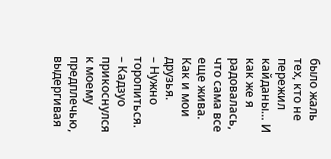было жаль тех, кто не пережил кайданы… И как же я радовалась, что сама все еще жива. Как и мои друзья.
– Нужно торопиться. – Кадзуо прикоснулся к моему предплечью, выдергивая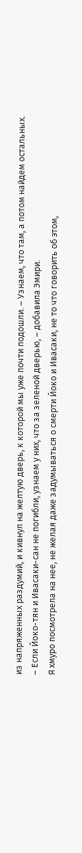из напряженных раздумий, и кивнул на желтую дверь, к которой мы уже почти подошли. – Узнаем, что там, а потом найдем остальных.
– Если Йоко-тян и Ивасаки-сан не погибли, узнаем у них, что за зеленой дверью, – добавила Эмири.
Я хмуро посмотрела на нее, не желая даже задумываться о смерти Йоко и Ивасаки, не то что говорить об этом,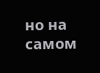но на самом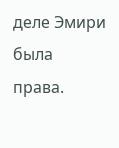деле Эмири была права.